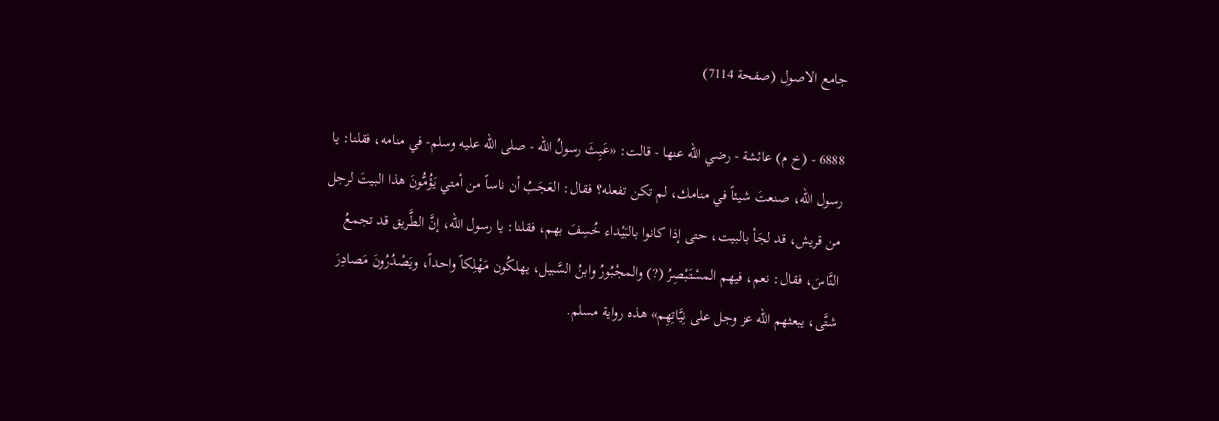جامع الاصول (صفحة 7114)

6888 - (خ م) عائشة - رضي الله عنها - قالت: «عَبِثَ رسولُ الله - صلى الله عليه وسلم- في منامه، فقلنا: يا رسول الله، صنعتَ شيئاً في منامك، لم تكن تفعله؟ فقال: العَجَبُ أن ناساً من أمتي يَؤُمُّونَ هذا البيتَ لرجل من قريش، قد لجَأ بالبيت، حتى إذا كانوا بالبَيْداء خُسِفَ بهم، فقلنا: يا رسول الله، إنَّ الطَّريق قد تجمعُ النَّاسَ، فقال: نعم، فيهم المسْتَبْصِرُ (?) والمجْبُورُ وابنُ السَّبيل، يهلكُون مَهْلِكاً واحداً، ويَصْدُرُونَ مَصادِرَ شتَّى، يبعثهم الله عز وجل على نِيَّاتِهِم» هذه رواية مسلم.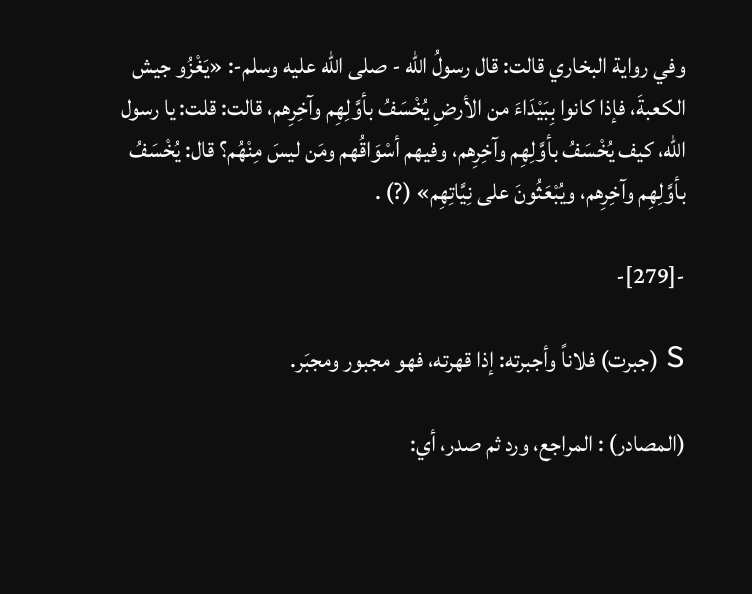وفي رواية البخاري قالت: قال رسولُ الله - صلى الله عليه وسلم-: «يَغْزُو جيش الكعبةَ، فإذا كانوا بِبَيْدَاءَ من الأرضِ يُخْسَفُ بأوَّلِهِم وآخِرِهم، قالت: قلت: يا رسول الله، كيف يُخْسَفُ بأوَّلِهِم وآخِرِهم، وفيهم أسْوَاقُهم ومَن ليسَ مِنْهُم؟ قال: يُخْسَفُ بأوَّلِهِم وآخِرِهم، ويُبْعَثُونَ على نِيَّاتِهِم» (?) .

-[279]-

S (جبرت) فلاناً وأجبرته: إذا قهرته، فهو مجبور ومجبَر.

(المصادر) : المراجع، ورد ثم صدر، أي: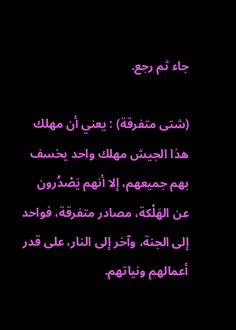جاء ثم رجع.

(شتى متفرقة) : يعني أن مهلك هذا الجيش مهلك واحد يخسف بهم جميعهم، إلا أنهم يَصْدُرون عن الهَلْكة، مصادر متفرقة، فواحد إلى الجنة، وآخر إلى النار، على قدر أعمالهم ونياتهم.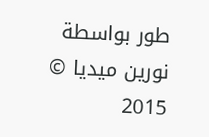طور بواسطة نورين ميديا © 2015